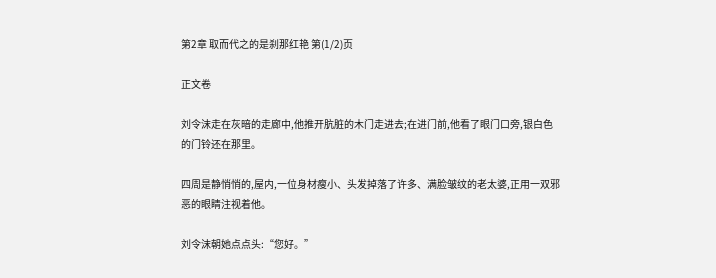第2章 取而代之的是刹那红艳 第(1/2)页

正文卷

刘令沫走在灰暗的走廊中,他推开肮脏的木门走进去;在进门前,他看了眼门口旁,银白色的门铃还在那里。

四周是静悄悄的,屋内,一位身材瘦小、头发掉落了许多、满脸皱纹的老太婆,正用一双邪恶的眼睛注视着他。

刘令沫朝她点点头:“您好。”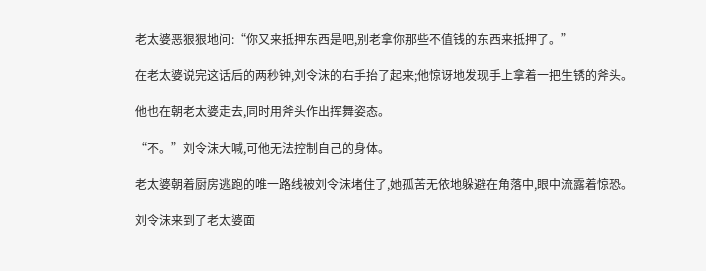老太婆恶狠狠地问:“你又来抵押东西是吧,别老拿你那些不值钱的东西来抵押了。”

在老太婆说完这话后的两秒钟,刘令沫的右手抬了起来;他惊讶地发现手上拿着一把生锈的斧头。

他也在朝老太婆走去,同时用斧头作出挥舞姿态。

“不。”刘令沫大喊,可他无法控制自己的身体。

老太婆朝着厨房逃跑的唯一路线被刘令沫堵住了,她孤苦无依地躲避在角落中,眼中流露着惊恐。

刘令沫来到了老太婆面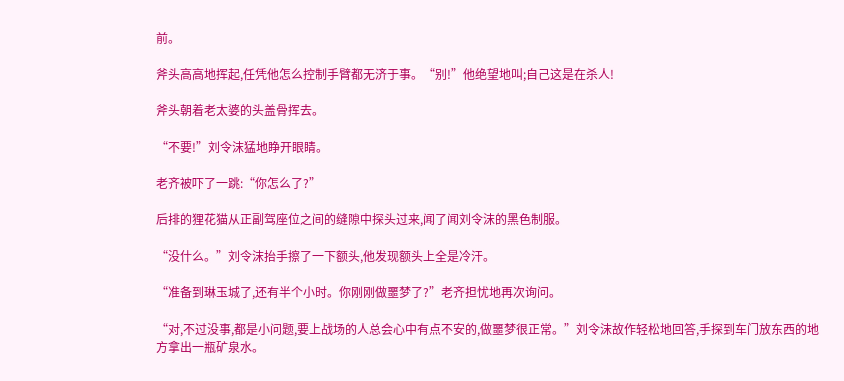前。

斧头高高地挥起,任凭他怎么控制手臂都无济于事。“别!”他绝望地叫;自己这是在杀人!

斧头朝着老太婆的头盖骨挥去。

“不要!”刘令沫猛地睁开眼睛。

老齐被吓了一跳:“你怎么了?”

后排的狸花猫从正副驾座位之间的缝隙中探头过来,闻了闻刘令沫的黑色制服。

“没什么。”刘令沫抬手擦了一下额头,他发现额头上全是冷汗。

“准备到琳玉城了,还有半个小时。你刚刚做噩梦了?”老齐担忧地再次询问。

“对,不过没事,都是小问题,要上战场的人总会心中有点不安的,做噩梦很正常。”刘令沫故作轻松地回答,手探到车门放东西的地方拿出一瓶矿泉水。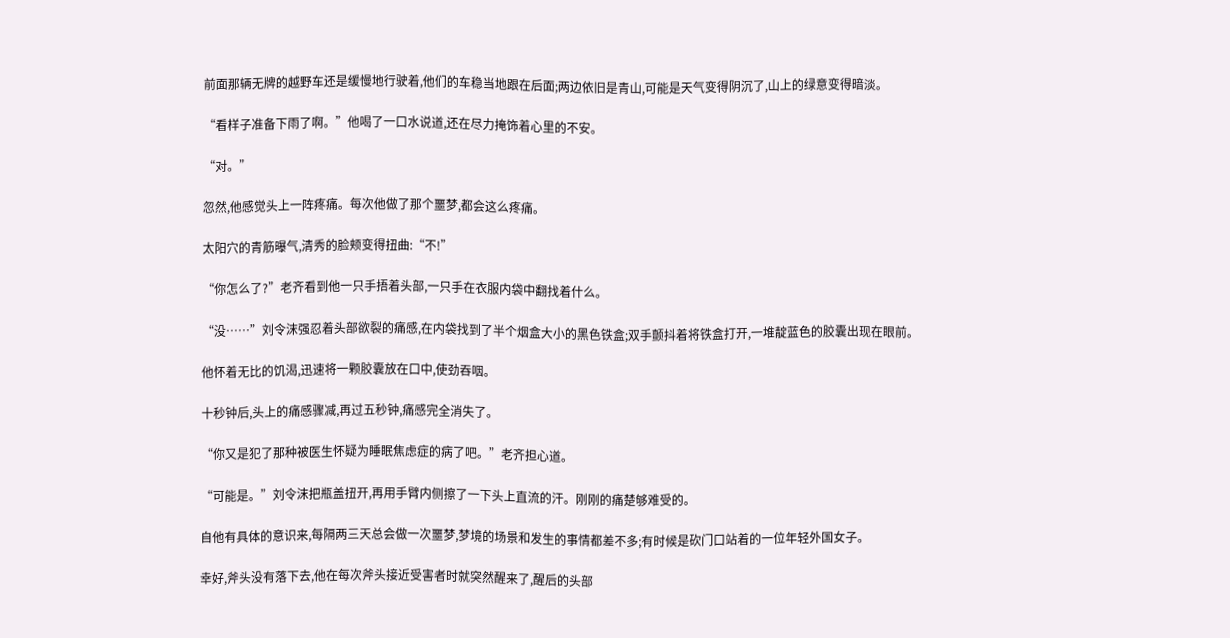前面那辆无牌的越野车还是缓慢地行驶着,他们的车稳当地跟在后面;两边依旧是青山,可能是天气变得阴沉了,山上的绿意变得暗淡。

“看样子准备下雨了啊。”他喝了一口水说道,还在尽力掩饰着心里的不安。

“对。”

忽然,他感觉头上一阵疼痛。每次他做了那个噩梦,都会这么疼痛。

太阳穴的青筋曝气,清秀的脸颊变得扭曲:“不!”

“你怎么了?”老齐看到他一只手捂着头部,一只手在衣服内袋中翻找着什么。

“没……”刘令沫强忍着头部欲裂的痛感,在内袋找到了半个烟盒大小的黑色铁盒;双手颤抖着将铁盒打开,一堆靛蓝色的胶囊出现在眼前。

他怀着无比的饥渴,迅速将一颗胶囊放在口中,使劲吞咽。

十秒钟后,头上的痛感骤减,再过五秒钟,痛感完全消失了。

“你又是犯了那种被医生怀疑为睡眠焦虑症的病了吧。”老齐担心道。

“可能是。”刘令沫把瓶盖扭开,再用手臂内侧擦了一下头上直流的汗。刚刚的痛楚够难受的。

自他有具体的意识来,每隔两三天总会做一次噩梦,梦境的场景和发生的事情都差不多;有时候是砍门口站着的一位年轻外国女子。

幸好,斧头没有落下去,他在每次斧头接近受害者时就突然醒来了,醒后的头部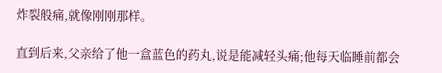炸裂般痛,就像刚刚那样。

直到后来,父亲给了他一盒蓝色的药丸,说是能减轻头痛;他每天临睡前都会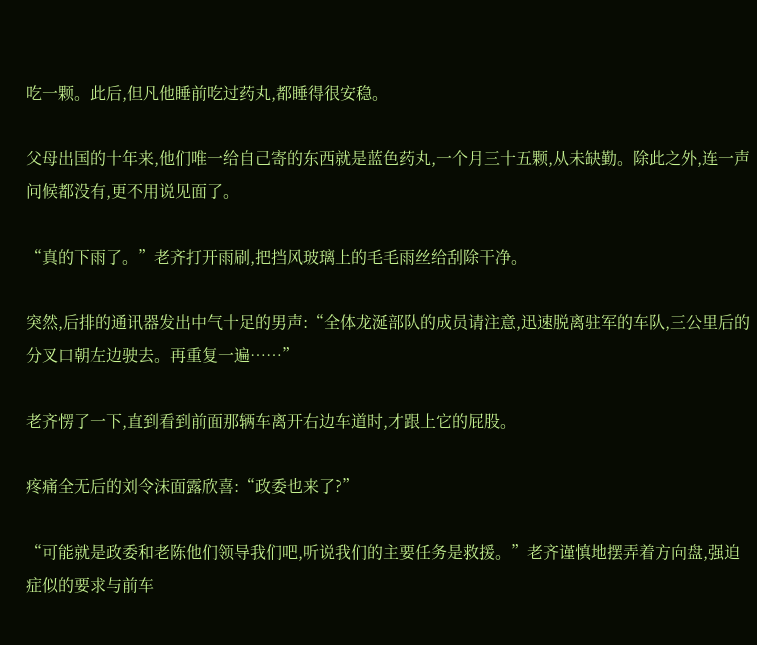吃一颗。此后,但凡他睡前吃过药丸,都睡得很安稳。

父母出国的十年来,他们唯一给自己寄的东西就是蓝色药丸,一个月三十五颗,从未缺勤。除此之外,连一声问候都没有,更不用说见面了。

“真的下雨了。”老齐打开雨刷,把挡风玻璃上的毛毛雨丝给刮除干净。

突然,后排的通讯器发出中气十足的男声:“全体龙涎部队的成员请注意,迅速脱离驻军的车队,三公里后的分叉口朝左边驶去。再重复一遍……”

老齐愣了一下,直到看到前面那辆车离开右边车道时,才跟上它的屁股。

疼痛全无后的刘令沫面露欣喜:“政委也来了?”

“可能就是政委和老陈他们领导我们吧,听说我们的主要任务是救援。”老齐谨慎地摆弄着方向盘,强迫症似的要求与前车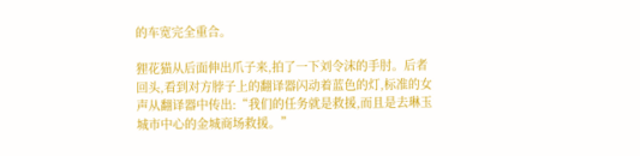的车宽完全重合。

狸花猫从后面伸出爪子来,拍了一下刘令沫的手肘。后者回头,看到对方脖子上的翻译器闪动着蓝色的灯,标准的女声从翻译器中传出:“我们的任务就是救援,而且是去琳玉城市中心的金城商场救援。”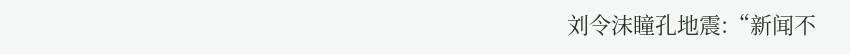刘令沫瞳孔地震:“新闻不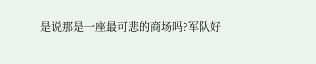是说那是一座最可悲的商场吗?军队好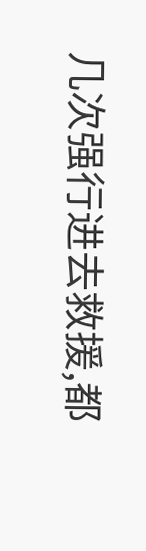几次强行进去救援,都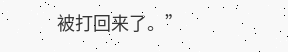被打回来了。”